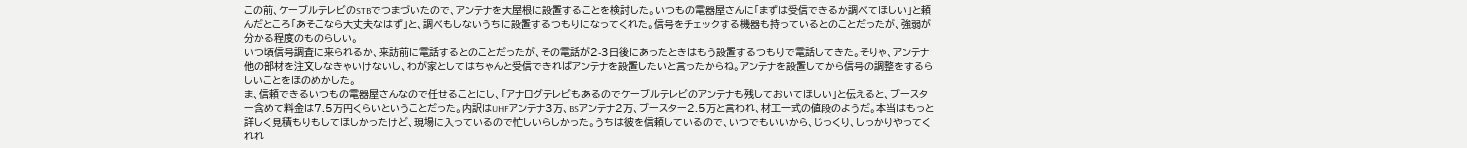この前、ケーブルテレビのSTBでつまづいたので、アンテナを大屋根に設置することを検討した。いつもの電器屋さんに「まずは受信できるか調べてほしい」と頼んだところ「あそこなら大丈夫なはず」と、調べもしないうちに設置するつもりになってくれた。信号をチェックする機器も持っているとのことだったが、強弱が分かる程度のものらしい。
いつ頃信号調査に来られるか、来訪前に電話するとのことだったが、その電話が2-3日後にあったときはもう設置するつもりで電話してきた。そりゃ、アンテナ他の部材を注文しなきゃいけないし、わが家としてはちゃんと受信できればアンテナを設置したいと言ったからね。アンテナを設置してから信号の調整をするらしいことをほのめかした。
ま、信頼できるいつもの電器屋さんなので任せることにし、「アナログテレビもあるのでケーブルテレビのアンテナも残しておいてほしい」と伝えると、ブースター含めて料金は7.5万円くらいということだった。内訳はUHFアンテナ3万、BSアンテナ2万、ブースター2.5万と言われ、材工一式の値段のようだ。本当はもっと詳しく見積もりもしてほしかったけど、現場に入っているので忙しいらしかった。うちは彼を信頼しているので、いつでもいいから、じっくり、しっかりやってくれれ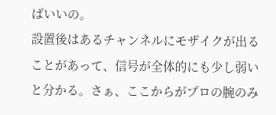ばいいの。
設置後はあるチャンネルにモザイクが出ることがあって、信号が全体的にも少し弱いと分かる。さぁ、ここからがプロの腕のみ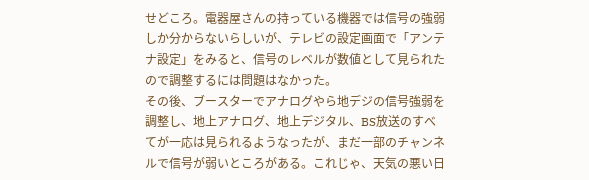せどころ。電器屋さんの持っている機器では信号の強弱しか分からないらしいが、テレビの設定画面で「アンテナ設定」をみると、信号のレベルが数値として見られたので調整するには問題はなかった。
その後、ブースターでアナログやら地デジの信号強弱を調整し、地上アナログ、地上デジタル、BS放送のすべてが一応は見られるようなったが、まだ一部のチャンネルで信号が弱いところがある。これじゃ、天気の悪い日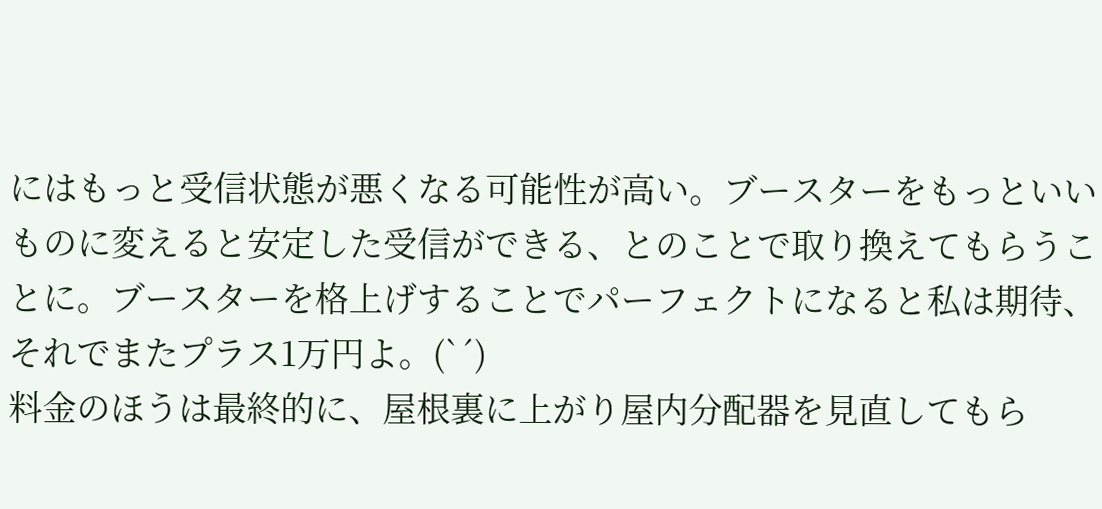にはもっと受信状態が悪くなる可能性が高い。ブースターをもっといいものに変えると安定した受信ができる、とのことで取り換えてもらうことに。ブースターを格上げすることでパーフェクトになると私は期待、それでまたプラス1万円よ。(`´)
料金のほうは最終的に、屋根裏に上がり屋内分配器を見直してもら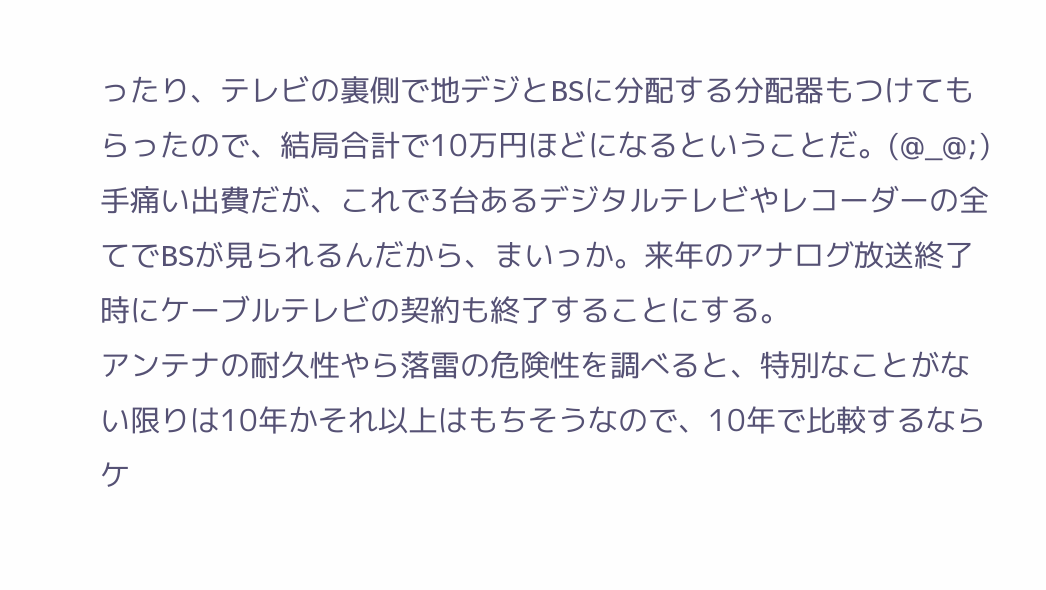ったり、テレビの裏側で地デジとBSに分配する分配器もつけてもらったので、結局合計で10万円ほどになるということだ。(@_@;) 手痛い出費だが、これで3台あるデジタルテレビやレコーダーの全てでBSが見られるんだから、まいっか。来年のアナログ放送終了時にケーブルテレビの契約も終了することにする。
アンテナの耐久性やら落雷の危険性を調べると、特別なことがない限りは10年かそれ以上はもちそうなので、10年で比較するならケ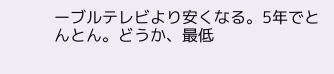ーブルテレビより安くなる。5年でとんとん。どうか、最低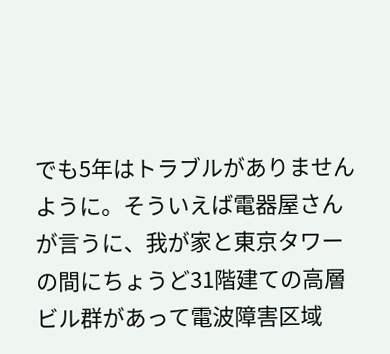でも5年はトラブルがありませんように。そういえば電器屋さんが言うに、我が家と東京タワーの間にちょうど31階建ての高層ビル群があって電波障害区域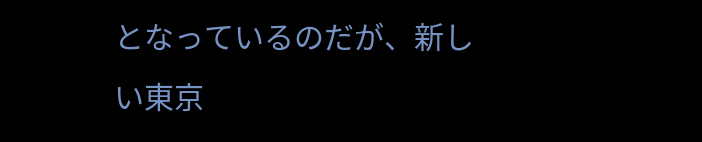となっているのだが、新しい東京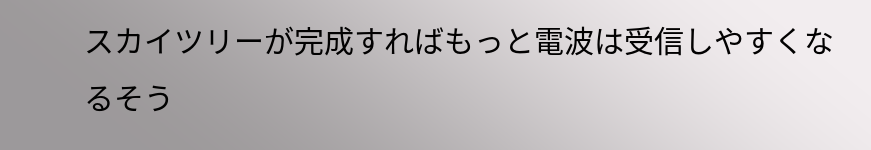スカイツリーが完成すればもっと電波は受信しやすくなるそう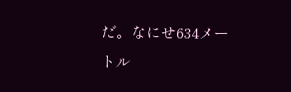だ。なにせ634メートル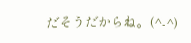だそうだからね。(^-^)